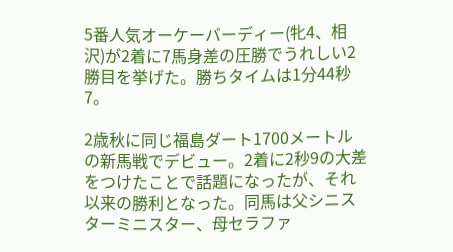5番人気オーケーバーディー(牝4、相沢)が2着に7馬身差の圧勝でうれしい2勝目を挙げた。勝ちタイムは1分44秒7。

2歳秋に同じ福島ダート1700メートルの新馬戦でデビュー。2着に2秒9の大差をつけたことで話題になったが、それ以来の勝利となった。同馬は父シニスターミニスター、母セラファ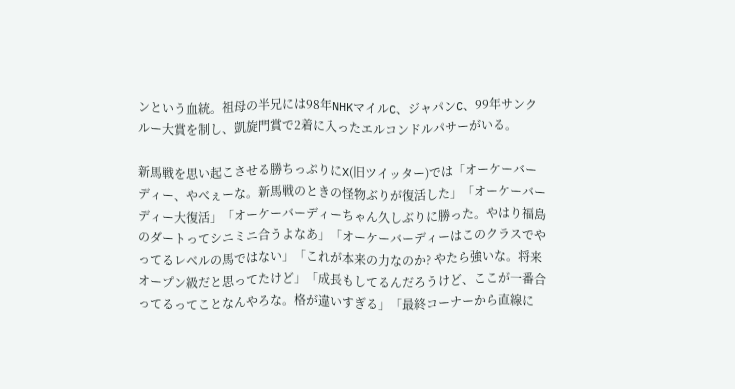ンという血統。祖母の半兄には98年NHKマイルC、ジャパンC、99年サンクルー大賞を制し、凱旋門賞で2着に入ったエルコンドルパサーがいる。

新馬戦を思い起こさせる勝ちっぷりにX(旧ツイッター)では「オーケーバーディー、やべぇーな。新馬戦のときの怪物ぶりが復活した」「オーケーバーディー大復活」「オーケーバーディーちゃん久しぶりに勝った。やはり福島のダートってシニミニ合うよなあ」「オーケーバーディーはこのクラスでやってるレベルの馬ではない」「これが本来の力なのか? やたら強いな。将来オープン級だと思ってたけど」「成長もしてるんだろうけど、ここが一番合ってるってことなんやろな。格が違いすぎる」「最終コーナーから直線に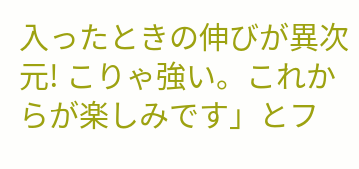入ったときの伸びが異次元! こりゃ強い。これからが楽しみです」とフ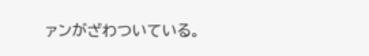ァンがざわついている。